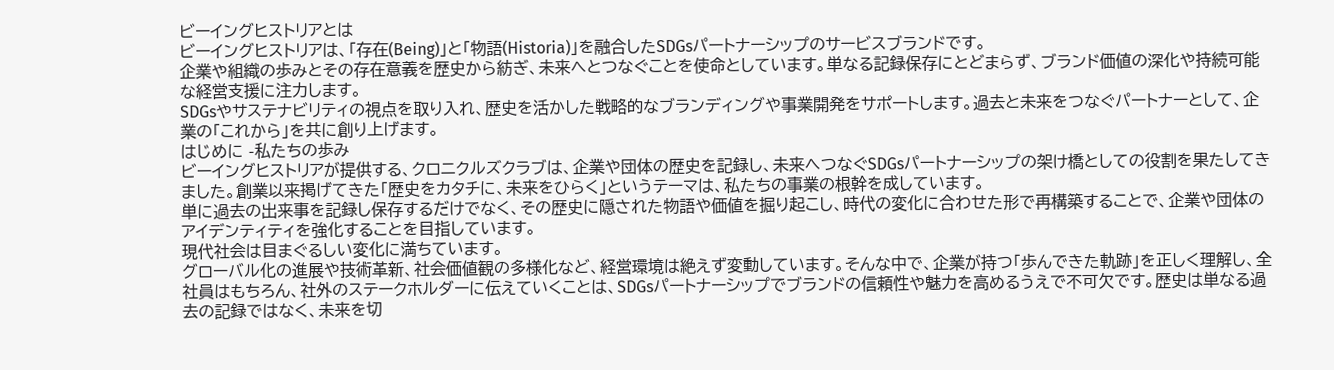ビーイングヒストリアとは
ビーイングヒストリアは、「存在(Being)」と「物語(Historia)」を融合したSDGsパートナーシップのサービスブランドです。
企業や組織の歩みとその存在意義を歴史から紡ぎ、未来へとつなぐことを使命としています。単なる記録保存にとどまらず、ブランド価値の深化や持続可能な経営支援に注力します。
SDGsやサステナビリティの視点を取り入れ、歴史を活かした戦略的なブランディングや事業開発をサポートします。過去と未来をつなぐパートナーとして、企業の「これから」を共に創り上げます。
はじめに -私たちの歩み
ビーイングヒストリアが提供する、クロニクルズクラブは、企業や団体の歴史を記録し、未来へつなぐSDGsパートナーシップの架け橋としての役割を果たしてきました。創業以来掲げてきた「歴史をカタチに、未来をひらく」というテーマは、私たちの事業の根幹を成しています。
単に過去の出来事を記録し保存するだけでなく、その歴史に隠された物語や価値を掘り起こし、時代の変化に合わせた形で再構築することで、企業や団体のアイデンティティを強化することを目指しています。
現代社会は目まぐるしい変化に満ちています。
グローバル化の進展や技術革新、社会価値観の多様化など、経営環境は絶えず変動しています。そんな中で、企業が持つ「歩んできた軌跡」を正しく理解し、全社員はもちろん、社外のステークホルダーに伝えていくことは、SDGsパートナーシップでブランドの信頼性や魅力を高めるうえで不可欠です。歴史は単なる過去の記録ではなく、未来を切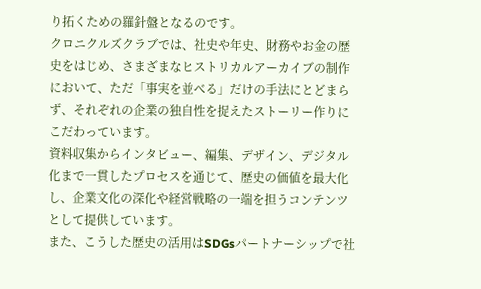り拓くための羅針盤となるのです。
クロニクルズクラブでは、社史や年史、財務やお金の歴史をはじめ、さまざまなヒストリカルアーカイブの制作において、ただ「事実を並べる」だけの手法にとどまらず、それぞれの企業の独自性を捉えたストーリー作りにこだわっています。
資料収集からインタビュー、編集、デザイン、デジタル化まで一貫したプロセスを通じて、歴史の価値を最大化し、企業文化の深化や経営戦略の一端を担うコンテンツとして提供しています。
また、こうした歴史の活用はSDGsパートナーシップで社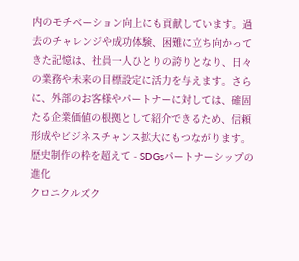内のモチベーション向上にも貢献しています。過去のチャレンジや成功体験、困難に立ち向かってきた記憶は、社員一人ひとりの誇りとなり、日々の業務や未来の目標設定に活力を与えます。さらに、外部のお客様やパートナーに対しては、確固たる企業価値の根拠として紹介できるため、信頼形成やビジネスチャンス拡大にもつながります。
歴史制作の枠を超えて - SDGsパートナーシップの進化
クロニクルズク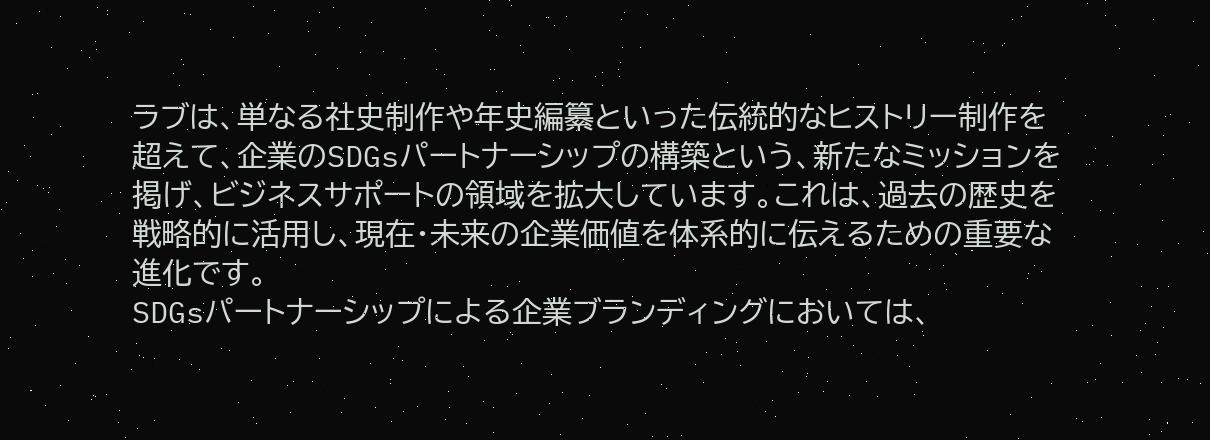ラブは、単なる社史制作や年史編纂といった伝統的なヒストリー制作を超えて、企業のSDGsパートナーシップの構築という、新たなミッションを掲げ、ビジネスサポートの領域を拡大しています。これは、過去の歴史を戦略的に活用し、現在・未来の企業価値を体系的に伝えるための重要な進化です。
SDGsパートナーシップによる企業ブランディングにおいては、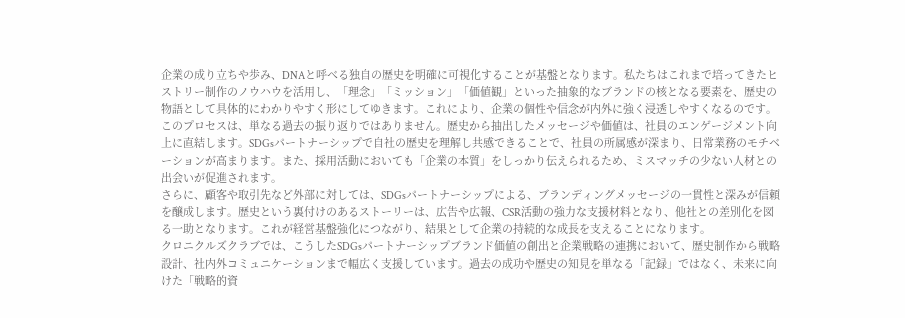企業の成り立ちや歩み、DNAと呼べる独自の歴史を明確に可視化することが基盤となります。私たちはこれまで培ってきたヒストリー制作のノウハウを活用し、「理念」「ミッション」「価値観」といった抽象的なブランドの核となる要素を、歴史の物語として具体的にわかりやすく形にしてゆきます。これにより、企業の個性や信念が内外に強く浸透しやすくなるのです。
このプロセスは、単なる過去の振り返りではありません。歴史から抽出したメッセージや価値は、社員のエンゲージメント向上に直結します。SDGsパートナーシップで自社の歴史を理解し共感できることで、社員の所属感が深まり、日常業務のモチベーションが高まります。また、採用活動においても「企業の本質」をしっかり伝えられるため、ミスマッチの少ない人材との出会いが促進されます。
さらに、顧客や取引先など外部に対しては、SDGsパートナーシップによる、ブランディングメッセージの一貫性と深みが信頼を醸成します。歴史という裏付けのあるストーリーは、広告や広報、CSR活動の強力な支援材料となり、他社との差別化を図る一助となります。これが経営基盤強化につながり、結果として企業の持続的な成長を支えることになります。
クロニクルズクラブでは、こうしたSDGsパートナーシップブランド価値の創出と企業戦略の連携において、歴史制作から戦略設計、社内外コミュニケーションまで幅広く支援しています。過去の成功や歴史の知見を単なる「記録」ではなく、未来に向けた「戦略的資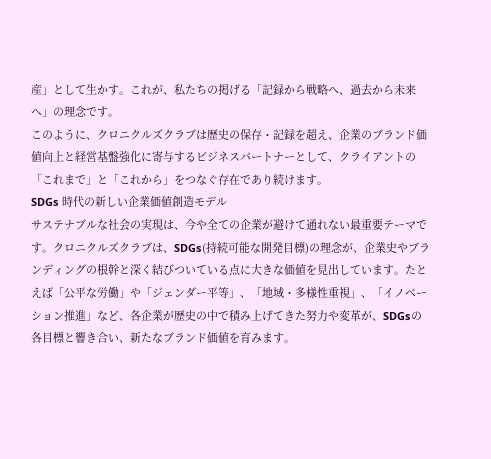産」として生かす。これが、私たちの掲げる「記録から戦略へ、過去から未来へ」の理念です。
このように、クロニクルズクラブは歴史の保存・記録を超え、企業のブランド価値向上と経営基盤強化に寄与するビジネスパートナーとして、クライアントの「これまで」と「これから」をつなぐ存在であり続けます。
SDGs 時代の新しい企業価値創造モデル
サステナブルな社会の実現は、今や全ての企業が避けて通れない最重要テーマです。クロニクルズクラブは、SDGs(持続可能な開発目標)の理念が、企業史やブランディングの根幹と深く結びついている点に大きな価値を見出しています。たとえば「公平な労働」や「ジェンダー平等」、「地域・多様性重視」、「イノベーション推進」など、各企業が歴史の中で積み上げてきた努力や変革が、SDGsの各目標と響き合い、新たなブランド価値を育みます。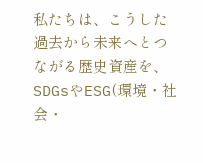私たちは、こうした過去から未来へとつながる歴史資産を、SDGsやESG(環境・社会・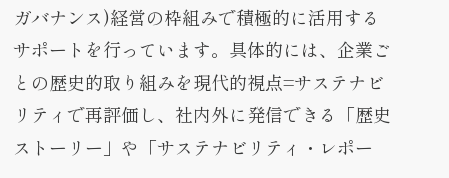ガバナンス)経営の枠組みで積極的に活用するサポートを行っています。具体的には、企業ごとの歴史的取り組みを現代的視点=サステナビリティで再評価し、社内外に発信できる「歴史ストーリー」や「サステナビリティ・レポー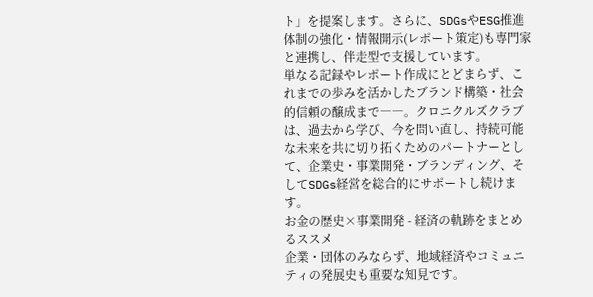ト」を提案します。さらに、SDGsやESG推進体制の強化・情報開示(レポート策定)も専門家と連携し、伴走型で支援しています。
単なる記録やレポート作成にとどまらず、これまでの歩みを活かしたブランド構築・社会的信頼の醸成まで――。クロニクルズクラブは、過去から学び、今を問い直し、持続可能な未来を共に切り拓くためのパートナーとして、企業史・事業開発・ブランディング、そしてSDGs経営を総合的にサポートし続けます。
お金の歴史×事業開発 - 経済の軌跡をまとめるススメ
企業・団体のみならず、地域経済やコミュニティの発展史も重要な知見です。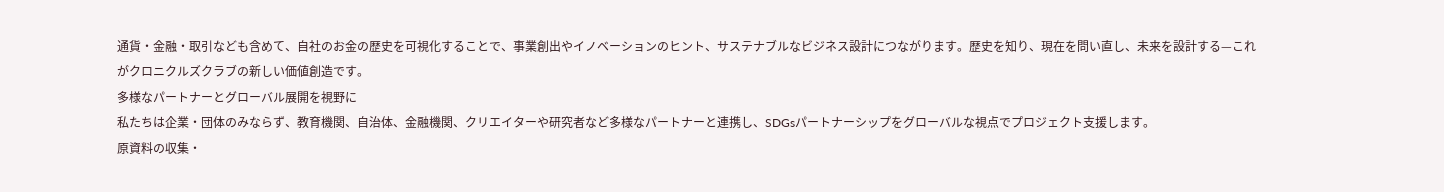通貨・金融・取引なども含めて、自社のお金の歴史を可視化することで、事業創出やイノベーションのヒント、サステナブルなビジネス設計につながります。歴史を知り、現在を問い直し、未来を設計する—これがクロニクルズクラブの新しい価値創造です。
多様なパートナーとグローバル展開を視野に
私たちは企業・団体のみならず、教育機関、自治体、金融機関、クリエイターや研究者など多様なパートナーと連携し、SDGsパートナーシップをグローバルな視点でプロジェクト支援します。
原資料の収集・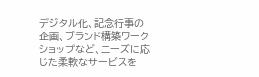デジタル化、記念行事の企画、ブランド構築ワークショップなど、ニーズに応じた柔軟なサービスを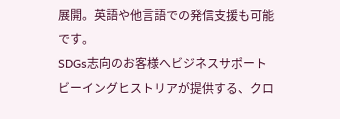展開。英語や他言語での発信支援も可能です。
SDGs志向のお客様へビジネスサポート
ビーイングヒストリアが提供する、クロ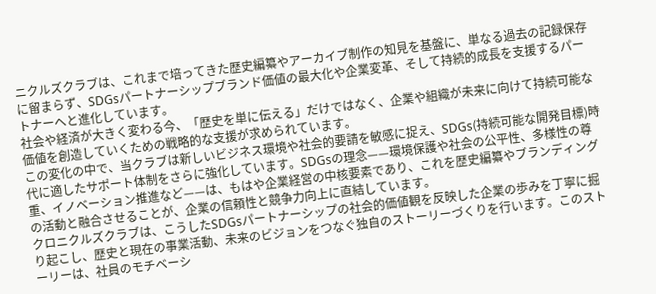ニクルズクラブは、これまで培ってきた歴史編纂やアーカイブ制作の知見を基盤に、単なる過去の記録保存に留まらず、SDGsパートナーシップブランド価値の最大化や企業変革、そして持続的成長を支援するパートナーへと進化しています。
社会や経済が大きく変わる今、「歴史を単に伝える」だけではなく、企業や組織が未来に向けて持続可能な価値を創造していくための戦略的な支援が求められています。
この変化の中で、当クラブは新しいビジネス環境や社会的要請を敏感に捉え、SDGs(持続可能な開発目標)時代に適したサポート体制をさらに強化しています。SDGsの理念——環境保護や社会の公平性、多様性の尊重、イノベーション推進など——は、もはや企業経営の中核要素であり、これを歴史編纂やブランディングの活動と融合させることが、企業の信頼性と競争力向上に直結しています。
クロニクルズクラブは、こうしたSDGsパートナーシップの社会的価値観を反映した企業の歩みを丁寧に掘り起こし、歴史と現在の事業活動、未来のビジョンをつなぐ独自のストーリーづくりを行います。このストーリーは、社員のモチベーシ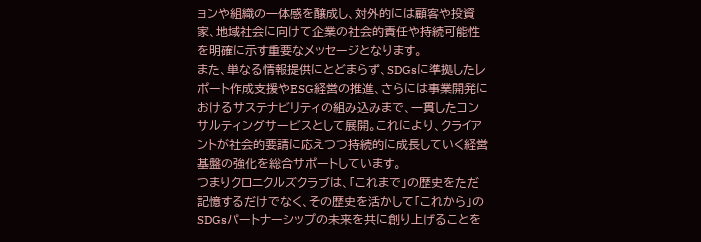ョンや組織の一体感を醸成し、対外的には顧客や投資家、地域社会に向けて企業の社会的責任や持続可能性を明確に示す重要なメッセージとなります。
また、単なる情報提供にとどまらず、SDGsに準拠したレポート作成支援やESG経営の推進、さらには事業開発におけるサステナビリティの組み込みまで、一貫したコンサルティングサービスとして展開。これにより、クライアントが社会的要請に応えつつ持続的に成長していく経営基盤の強化を総合サポートしています。
つまりクロニクルズクラブは、「これまで」の歴史をただ記憶するだけでなく、その歴史を活かして「これから」のSDGsパートナーシップの未来を共に創り上げることを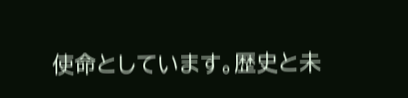使命としています。歴史と未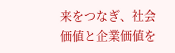来をつなぎ、社会価値と企業価値を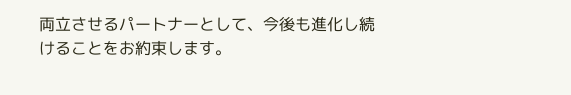両立させるパートナーとして、今後も進化し続けることをお約束します。